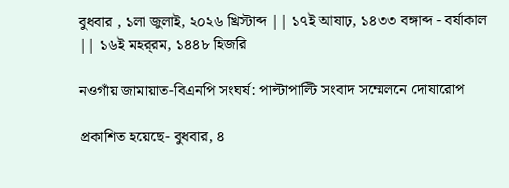বুধবার , ১লা জুলাই, ২০২৬ খ্রিস্টাব্দ || ১৭ই আষাঢ়, ১৪৩৩ বঙ্গাব্দ - বর্ষাকাল || ১৬ই মহর্‌রম, ১৪৪৮ হিজরি

নওগাঁয় জামায়াত-বিএনপি সংঘর্ষ: পাল্টাপাল্টি সংবাদ সম্মেলনে দোষারোপ

প্রকাশিত হয়েছে- বুধবার, ৪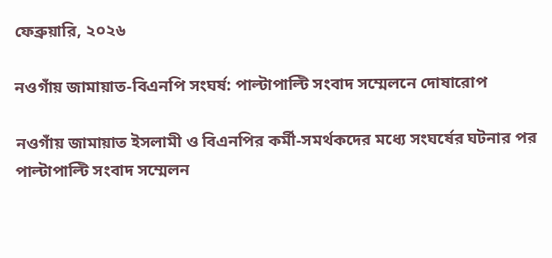ফেব্রুয়ারি, ২০২৬

নওগাঁয় জামায়াত-বিএনপি সংঘর্ষ: পাল্টাপাল্টি সংবাদ সম্মেলনে দোষারোপ

নওগাঁয় জামায়াত ইসলামী ও বিএনপির কর্মী-সমর্থকদের মধ্যে সংঘর্ষের ঘটনার পর পাল্টাপাল্টি সংবাদ সম্মেলন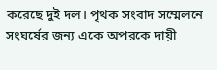করেছে দুই দল। পৃথক সংবাদ সম্মেলনে সংঘর্ষের জন্য একে অপরকে দায়ী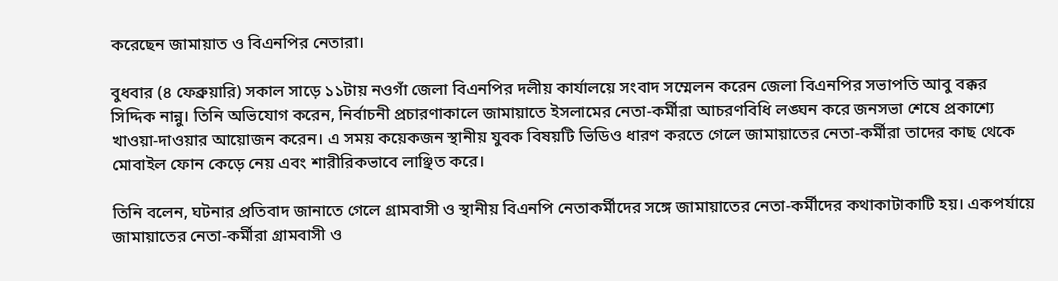করেছেন জামায়াত ও বিএনপির নেতারা।

বুধবার (৪ ফেব্রুয়ারি) সকাল সাড়ে ১১টায় নওগাঁ জেলা বিএনপির দলীয় কার্যালয়ে সংবাদ সম্মেলন করেন জেলা বিএনপির সভাপতি আবু বক্কর সিদ্দিক নান্নু। তিনি অভিযোগ করেন, নির্বাচনী প্রচারণাকালে জামায়াতে ইসলামের নেতা-কর্মীরা আচরণবিধি লঙ্ঘন করে জনসভা শেষে প্রকাশ্যে খাওয়া-দাওয়ার আয়োজন করেন। এ সময় কয়েকজন স্থানীয় যুবক বিষয়টি ভিডিও ধারণ করতে গেলে জামায়াতের নেতা-কর্মীরা তাদের কাছ থেকে মোবাইল ফোন কেড়ে নেয় এবং শারীরিকভাবে লাঞ্ছিত করে।

তিনি বলেন, ঘটনার প্রতিবাদ জানাতে গেলে গ্রামবাসী ও স্থানীয় বিএনপি নেতাকর্মীদের সঙ্গে জামায়াতের নেতা-কর্মীদের কথাকাটাকাটি হয়। একপর্যায়ে জামায়াতের নেতা-কর্মীরা গ্রামবাসী ও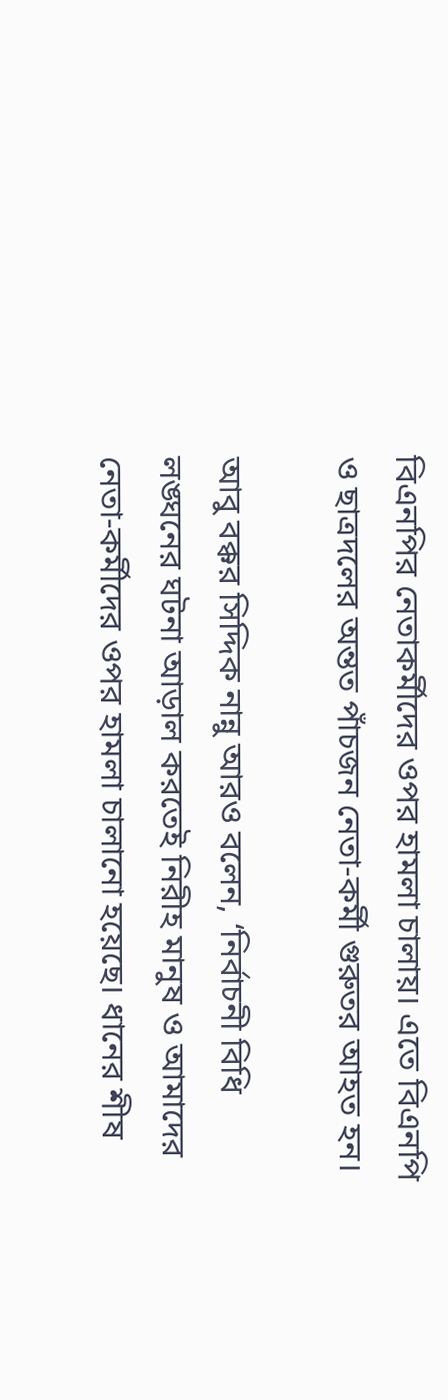বিএনপির নেতাকর্মীদের ওপর হামলা চালায়। এতে বিএনপি ও ছাত্রদলের অন্তত পাঁচজন নেতা-কর্মী গুরুতর আহত হন।

আবু বক্কর সিদ্দিক নান্নু আরও বলেন, ‘নির্বাচনী বিধি লঙ্ঘনের ঘটনা আড়াল করতেই নিরীহ মানুষ ও আমাদের নেতা-কর্মীদের ওপর হামলা চালানো হয়েছে। ধানের শীষ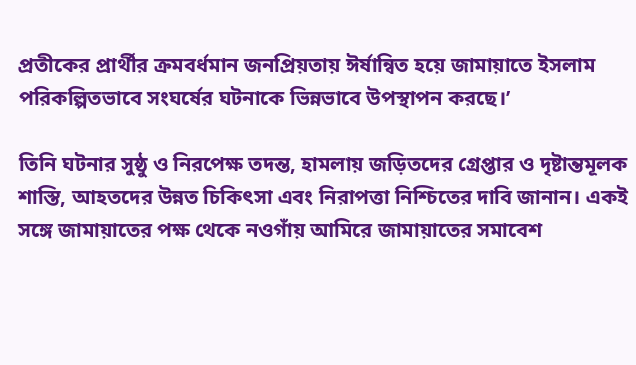প্রতীকের প্রার্থীর ক্রমবর্ধমান জনপ্রিয়তায় ঈর্ষান্বিত হয়ে জামায়াতে ইসলাম পরিকল্পিতভাবে সংঘর্ষের ঘটনাকে ভিন্নভাবে উপস্থাপন করছে।’

তিনি ঘটনার সুষ্ঠু ও নিরপেক্ষ তদন্ত, হামলায় জড়িতদের গ্রেপ্তার ও দৃষ্টান্তমূলক শাস্তি, আহতদের উন্নত চিকিৎসা এবং নিরাপত্তা নিশ্চিতের দাবি জানান। একই সঙ্গে জামায়াতের পক্ষ থেকে নওগাঁয় আমিরে জামায়াতের সমাবেশ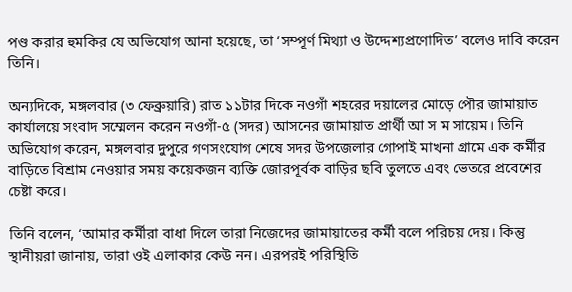পণ্ড করার হুমকির যে অভিযোগ আনা হয়েছে, তা ‘সম্পূর্ণ মিথ্যা ও উদ্দেশ্যপ্রণোদিত’ বলেও দাবি করেন তিনি।

অন্যদিকে, মঙ্গলবার (৩ ফেব্রুয়ারি) রাত ১১টার দিকে নওগাঁ শহরের দয়ালের মোড়ে পৌর জামায়াত কার্যালয়ে সংবাদ সম্মেলন করেন নওগাঁ-৫ (সদর) আসনের জামায়াত প্রার্থী আ স ম সায়েম। তিনি অভিযোগ করেন, মঙ্গলবার দুপুরে গণসংযোগ শেষে সদর উপজেলার গোপাই মাখনা গ্রামে এক কর্মীর বাড়িতে বিশ্রাম নেওয়ার সময় কয়েকজন ব্যক্তি জোরপূর্বক বাড়ির ছবি তুলতে এবং ভেতরে প্রবেশের চেষ্টা করে।

তিনি বলেন, ‘আমার কর্মীরা বাধা দিলে তারা নিজেদের জামায়াতের কর্মী বলে পরিচয় দেয়। কিন্তু স্থানীয়রা জানায়, তারা ওই এলাকার কেউ নন। এরপরই পরিস্থিতি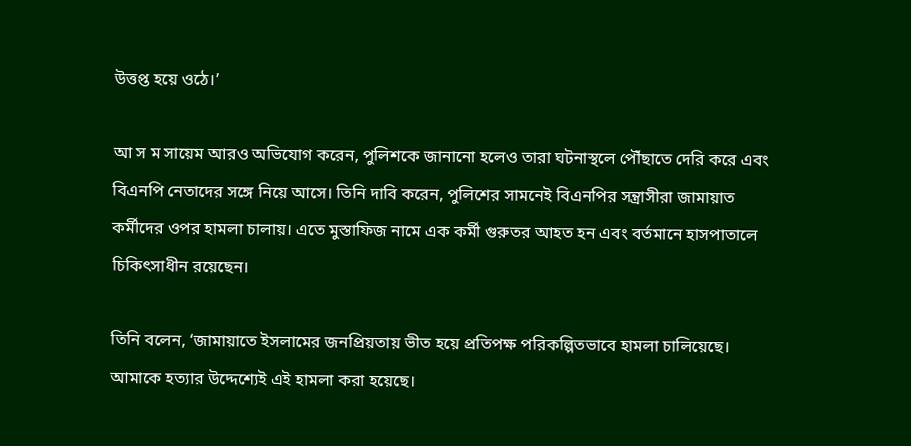উত্তপ্ত হয়ে ওঠে।’

আ স ম সায়েম আরও অভিযোগ করেন, পুলিশকে জানানো হলেও তারা ঘটনাস্থলে পৌঁছাতে দেরি করে এবং বিএনপি নেতাদের সঙ্গে নিয়ে আসে। তিনি দাবি করেন, পুলিশের সামনেই বিএনপির সন্ত্রাসীরা জামায়াত কর্মীদের ওপর হামলা চালায়। এতে মুস্তাফিজ নামে এক কর্মী গুরুতর আহত হন এবং বর্তমানে হাসপাতালে চিকিৎসাধীন রয়েছেন।

তিনি বলেন, ‘জামায়াতে ইসলামের জনপ্রিয়তায় ভীত হয়ে প্রতিপক্ষ পরিকল্পিতভাবে হামলা চালিয়েছে। আমাকে হত্যার উদ্দেশ্যেই এই হামলা করা হয়েছে।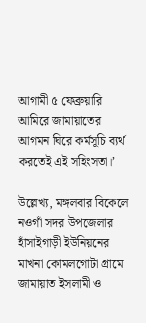আগামী ৫ ফেব্রুয়ারি আমিরে জামায়াতের আগমন ঘিরে কর্মসূচি ব্যর্থ করতেই এই সহিংসতা।’

উল্লেখ্য, মঙ্গলবার বিকেলে নওগাঁ সদর উপজেলার হাঁসাইগাড়ী ইউনিয়নের মাখনা কোমলগোটা গ্রামে জামায়াত ইসলামী ও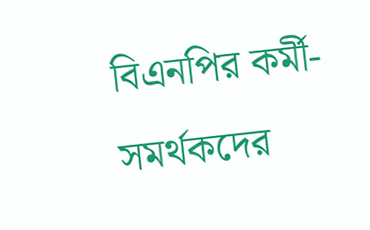বিএনপির কর্মী-সমর্থকদের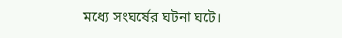মধ্যে সংঘর্ষের ঘটনা ঘটে।